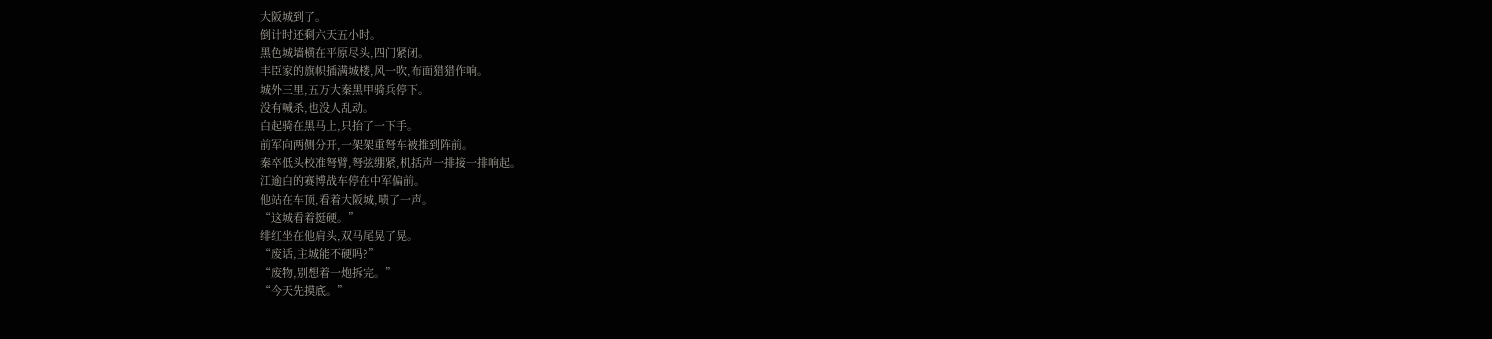大阪城到了。
倒计时还剩六天五小时。
黑色城墙横在平原尽头,四门紧闭。
丰臣家的旗帜插满城楼,风一吹,布面猎猎作响。
城外三里,五万大秦黑甲骑兵停下。
没有喊杀,也没人乱动。
白起骑在黑马上,只抬了一下手。
前军向两侧分开,一架架重弩车被推到阵前。
秦卒低头校准弩臂,弩弦绷紧,机括声一排接一排响起。
江逾白的赛博战车停在中军偏前。
他站在车顶,看着大阪城,啧了一声。
“这城看着挺硬。”
绯红坐在他肩头,双马尾晃了晃。
“废话,主城能不硬吗?”
“废物,别想着一炮拆完。”
“今天先摸底。”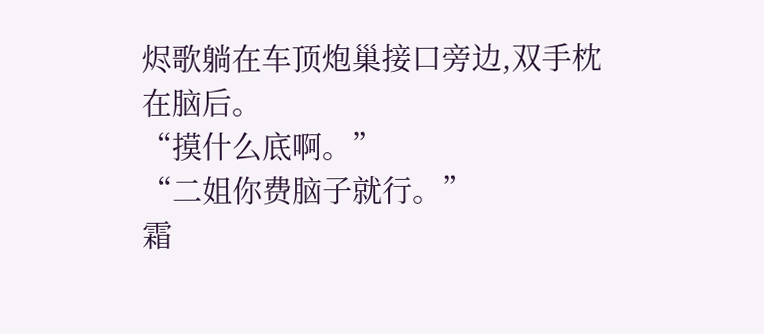烬歌躺在车顶炮巢接口旁边,双手枕在脑后。
“摸什么底啊。”
“二姐你费脑子就行。”
霜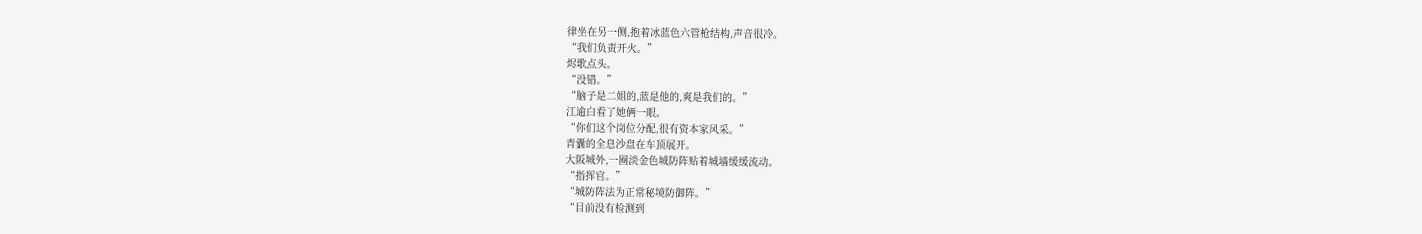律坐在另一侧,抱着冰蓝色六管枪结构,声音很冷。
“我们负责开火。”
烬歌点头。
“没错。”
“脑子是二姐的,蓝是他的,爽是我们的。”
江逾白看了她俩一眼。
“你们这个岗位分配,很有资本家风采。”
青囊的全息沙盘在车顶展开。
大阪城外,一圈淡金色城防阵贴着城墙缓缓流动。
“指挥官。”
“城防阵法为正常秘境防御阵。”
“目前没有检测到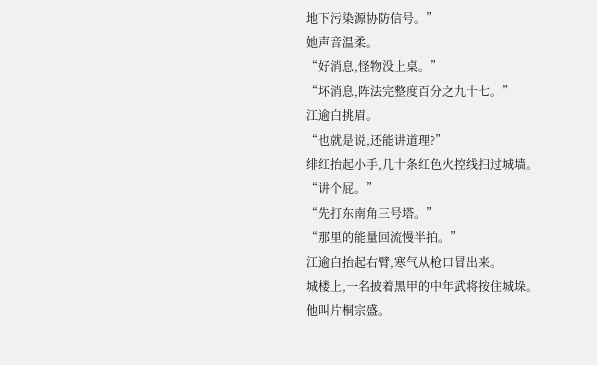地下污染源协防信号。”
她声音温柔。
“好消息,怪物没上桌。”
“坏消息,阵法完整度百分之九十七。”
江逾白挑眉。
“也就是说,还能讲道理?”
绯红抬起小手,几十条红色火控线扫过城墙。
“讲个屁。”
“先打东南角三号塔。”
“那里的能量回流慢半拍。”
江逾白抬起右臂,寒气从枪口冒出来。
城楼上,一名披着黑甲的中年武将按住城垛。
他叫片桐宗盛。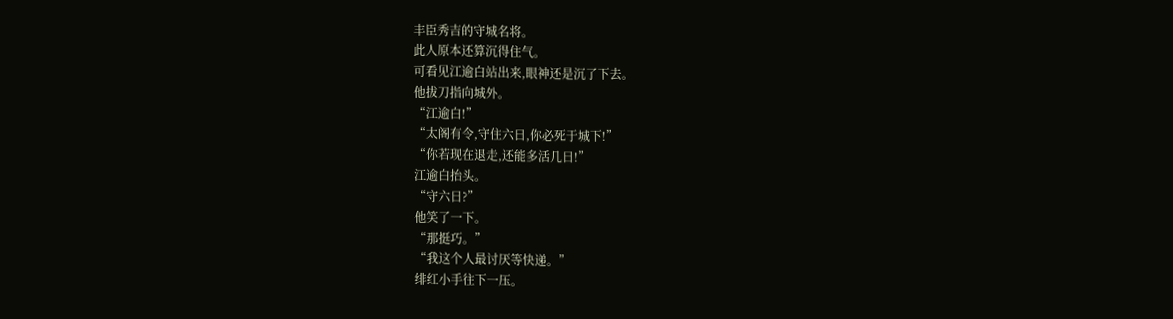丰臣秀吉的守城名将。
此人原本还算沉得住气。
可看见江逾白站出来,眼神还是沉了下去。
他拔刀指向城外。
“江逾白!”
“太阁有令,守住六日,你必死于城下!”
“你若现在退走,还能多活几日!”
江逾白抬头。
“守六日?”
他笑了一下。
“那挺巧。”
“我这个人最讨厌等快递。”
绯红小手往下一压。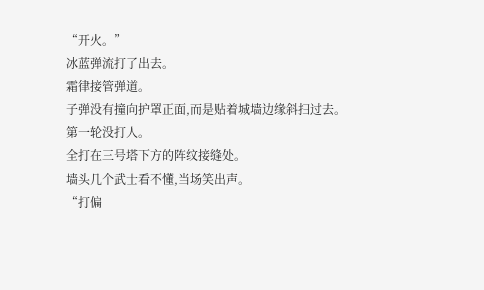“开火。”
冰蓝弹流打了出去。
霜律接管弹道。
子弹没有撞向护罩正面,而是贴着城墙边缘斜扫过去。
第一轮没打人。
全打在三号塔下方的阵纹接缝处。
墙头几个武士看不懂,当场笑出声。
“打偏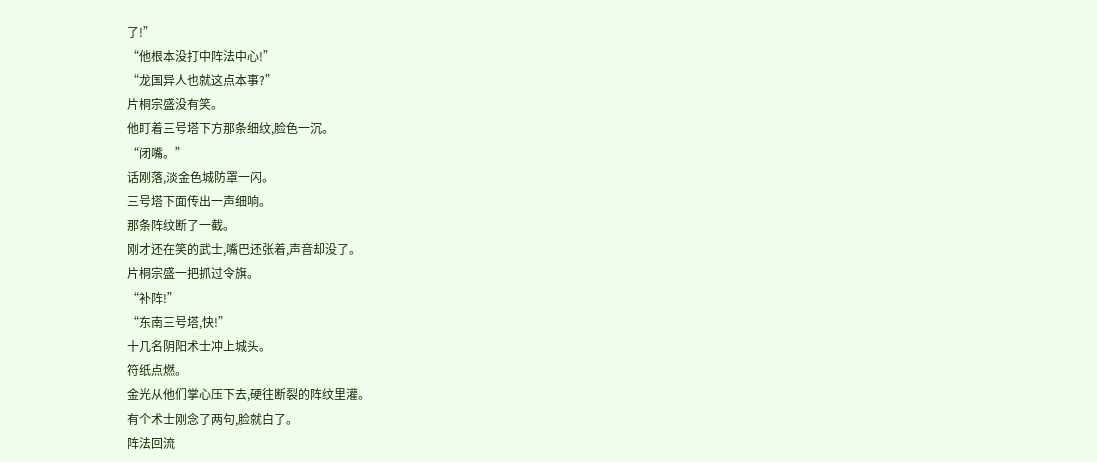了!”
“他根本没打中阵法中心!”
“龙国异人也就这点本事?”
片桐宗盛没有笑。
他盯着三号塔下方那条细纹,脸色一沉。
“闭嘴。”
话刚落,淡金色城防罩一闪。
三号塔下面传出一声细响。
那条阵纹断了一截。
刚才还在笑的武士,嘴巴还张着,声音却没了。
片桐宗盛一把抓过令旗。
“补阵!”
“东南三号塔,快!”
十几名阴阳术士冲上城头。
符纸点燃。
金光从他们掌心压下去,硬往断裂的阵纹里灌。
有个术士刚念了两句,脸就白了。
阵法回流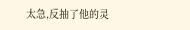太急,反抽了他的灵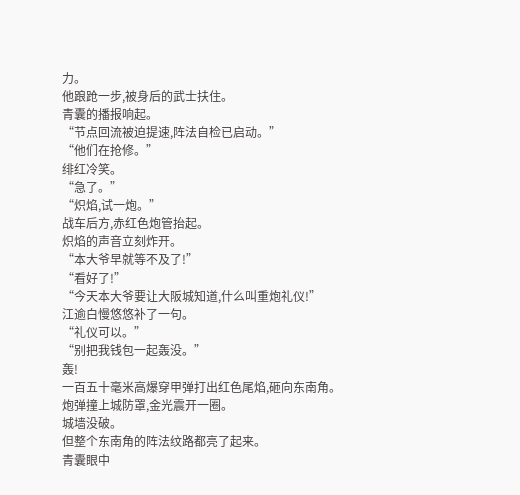力。
他踉跄一步,被身后的武士扶住。
青囊的播报响起。
“节点回流被迫提速,阵法自检已启动。”
“他们在抢修。”
绯红冷笑。
“急了。”
“炽焰,试一炮。”
战车后方,赤红色炮管抬起。
炽焰的声音立刻炸开。
“本大爷早就等不及了!”
“看好了!”
“今天本大爷要让大阪城知道,什么叫重炮礼仪!”
江逾白慢悠悠补了一句。
“礼仪可以。”
“别把我钱包一起轰没。”
轰!
一百五十毫米高爆穿甲弹打出红色尾焰,砸向东南角。
炮弹撞上城防罩,金光震开一圈。
城墙没破。
但整个东南角的阵法纹路都亮了起来。
青囊眼中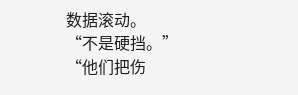数据滚动。
“不是硬挡。”
“他们把伤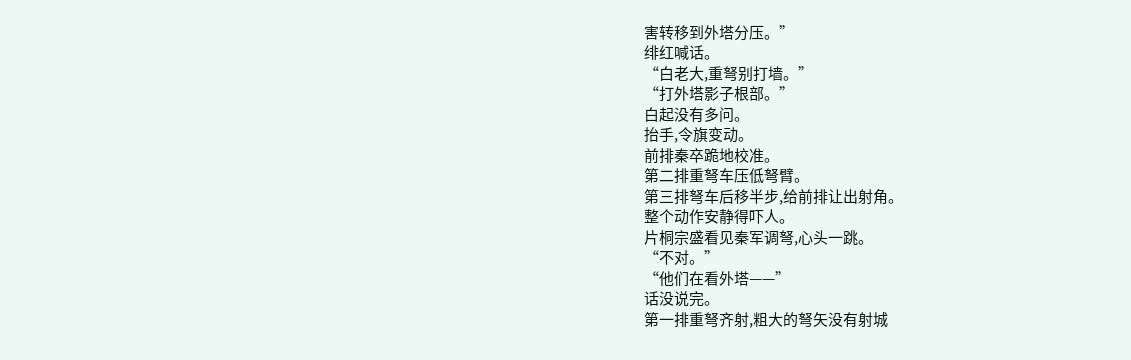害转移到外塔分压。”
绯红喊话。
“白老大,重弩别打墙。”
“打外塔影子根部。”
白起没有多问。
抬手,令旗变动。
前排秦卒跪地校准。
第二排重弩车压低弩臂。
第三排弩车后移半步,给前排让出射角。
整个动作安静得吓人。
片桐宗盛看见秦军调弩,心头一跳。
“不对。”
“他们在看外塔——”
话没说完。
第一排重弩齐射,粗大的弩矢没有射城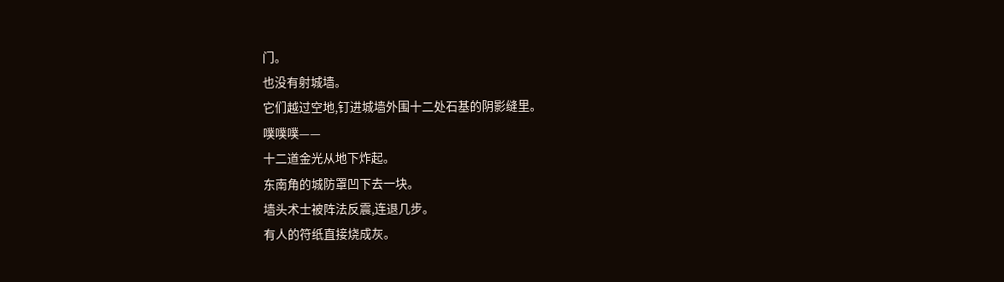门。
也没有射城墙。
它们越过空地,钉进城墙外围十二处石基的阴影缝里。
噗噗噗——
十二道金光从地下炸起。
东南角的城防罩凹下去一块。
墙头术士被阵法反震,连退几步。
有人的符纸直接烧成灰。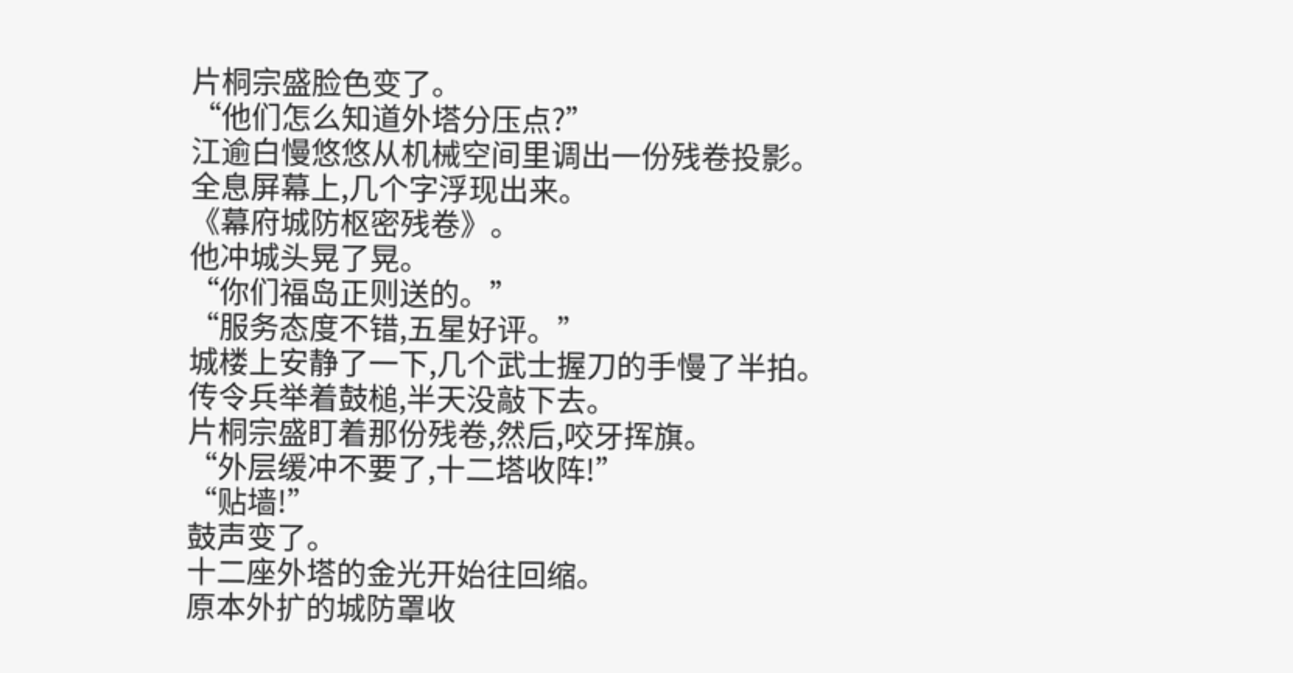片桐宗盛脸色变了。
“他们怎么知道外塔分压点?”
江逾白慢悠悠从机械空间里调出一份残卷投影。
全息屏幕上,几个字浮现出来。
《幕府城防枢密残卷》。
他冲城头晃了晃。
“你们福岛正则送的。”
“服务态度不错,五星好评。”
城楼上安静了一下,几个武士握刀的手慢了半拍。
传令兵举着鼓槌,半天没敲下去。
片桐宗盛盯着那份残卷,然后,咬牙挥旗。
“外层缓冲不要了,十二塔收阵!”
“贴墙!”
鼓声变了。
十二座外塔的金光开始往回缩。
原本外扩的城防罩收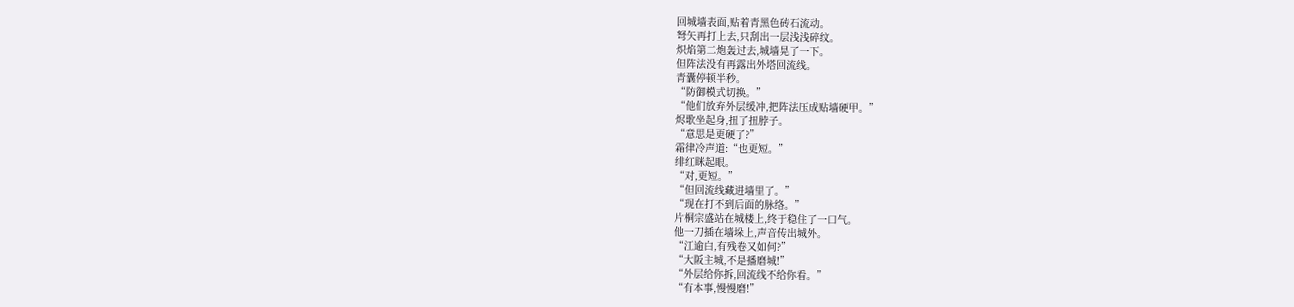回城墙表面,贴着青黑色砖石流动。
弩矢再打上去,只刮出一层浅浅碎纹。
炽焰第二炮轰过去,城墙晃了一下。
但阵法没有再露出外塔回流线。
青囊停顿半秒。
“防御模式切换。”
“他们放弃外层缓冲,把阵法压成贴墙硬甲。”
烬歌坐起身,扭了扭脖子。
“意思是更硬了?”
霜律冷声道:“也更短。”
绯红眯起眼。
“对,更短。”
“但回流线藏进墙里了。”
“现在打不到后面的脉络。”
片桐宗盛站在城楼上,终于稳住了一口气。
他一刀插在墙垛上,声音传出城外。
“江逾白,有残卷又如何?”
“大阪主城,不是播磨城!”
“外层给你拆,回流线不给你看。”
“有本事,慢慢磨!”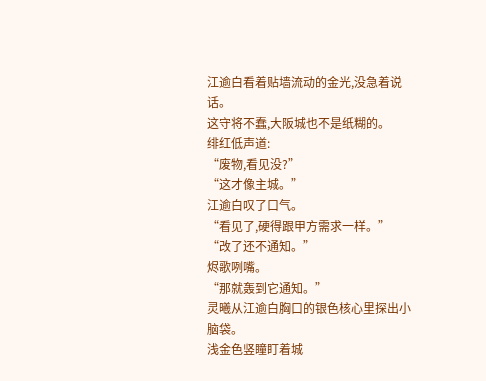江逾白看着贴墙流动的金光,没急着说话。
这守将不蠢,大阪城也不是纸糊的。
绯红低声道:
“废物,看见没?”
“这才像主城。”
江逾白叹了口气。
“看见了,硬得跟甲方需求一样。”
“改了还不通知。”
烬歌咧嘴。
“那就轰到它通知。”
灵曦从江逾白胸口的银色核心里探出小脑袋。
浅金色竖瞳盯着城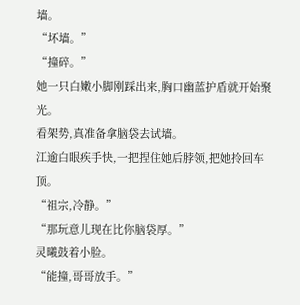墙。
“坏墙。”
“撞碎。”
她一只白嫩小脚刚踩出来,胸口幽蓝护盾就开始聚光。
看架势,真准备拿脑袋去试墙。
江逾白眼疾手快,一把捏住她后脖领,把她拎回车顶。
“祖宗,冷静。”
“那玩意儿现在比你脑袋厚。”
灵曦鼓着小脸。
“能撞,哥哥放手。”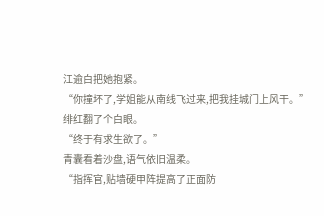江逾白把她抱紧。
“你撞坏了,学姐能从南线飞过来,把我挂城门上风干。”
绯红翻了个白眼。
“终于有求生欲了。”
青囊看着沙盘,语气依旧温柔。
“指挥官,贴墙硬甲阵提高了正面防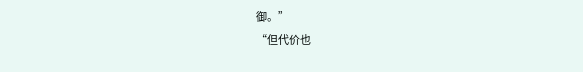御。”
“但代价也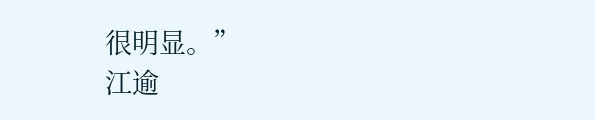很明显。”
江逾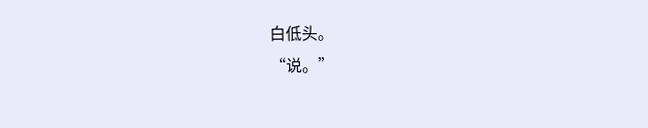白低头。
“说。”